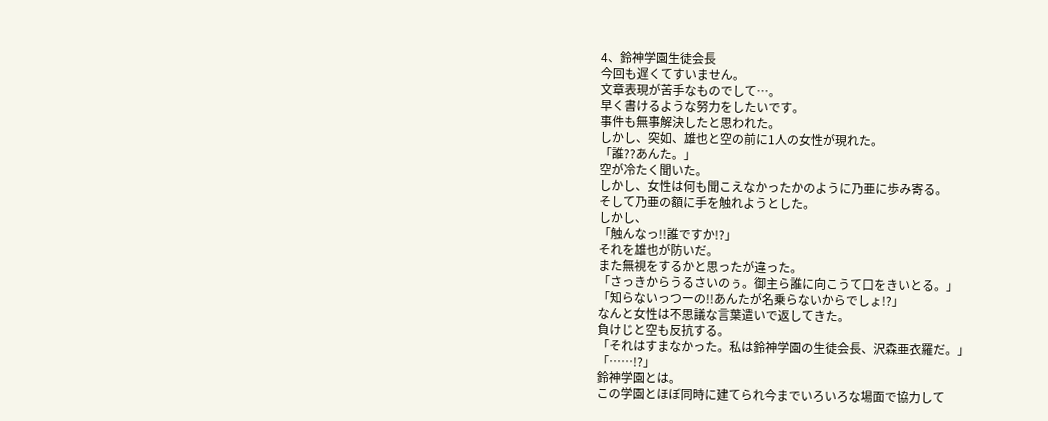4、鈴神学園生徒会長
今回も遅くてすいません。
文章表現が苦手なものでして…。
早く書けるような努力をしたいです。
事件も無事解決したと思われた。
しかし、突如、雄也と空の前に1人の女性が現れた。
「誰??あんた。」
空が冷たく聞いた。
しかし、女性は何も聞こえなかったかのように乃亜に歩み寄る。
そして乃亜の額に手を触れようとした。
しかし、
「触んなっ!!誰ですか!?」
それを雄也が防いだ。
また無視をするかと思ったが違った。
「さっきからうるさいのぅ。御主ら誰に向こうて口をきいとる。」
「知らないっつーの!!あんたが名乗らないからでしょ!?」
なんと女性は不思議な言葉遣いで返してきた。
負けじと空も反抗する。
「それはすまなかった。私は鈴神学園の生徒会長、沢森亜衣羅だ。」
「……!?」
鈴神学園とは。
この学園とほぼ同時に建てられ今までいろいろな場面で協力して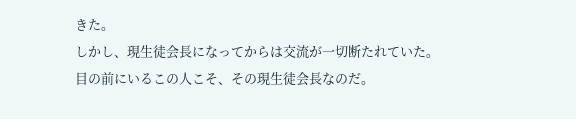きた。
しかし、現生徒会長になってからは交流が一切断たれていた。
目の前にいるこの人こそ、その現生徒会長なのだ。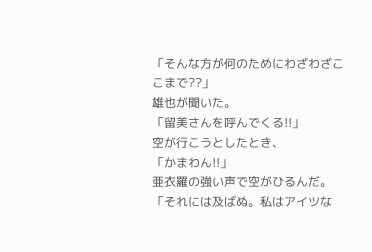「そんな方が何のためにわざわざここまで??」
雄也が聞いた。
「留美さんを呼んでくる!!」
空が行こうとしたとき、
「かまわん!!」
亜衣羅の強い声で空がひるんだ。
「それには及ばぬ。私はアイツな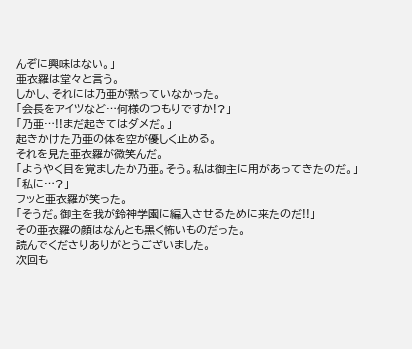んぞに興味はない。」
亜衣羅は堂々と言う。
しかし、それには乃亜が黙っていなかった。
「会長をアイツなど…何様のつもりですか!?」
「乃亜…!!まだ起きてはダメだ。」
起きかけた乃亜の体を空が優しく止める。
それを見た亜衣羅が微笑んだ。
「ようやく目を覚ましたか乃亜。そう。私は御主に用があってきたのだ。」
「私に…?」
フッと亜衣羅が笑った。
「そうだ。御主を我が鈴神学園に編入させるために来たのだ!!」
その亜衣羅の顔はなんとも黒く怖いものだった。
読んでくださりありがとうございました。
次回も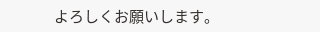よろしくお願いします。